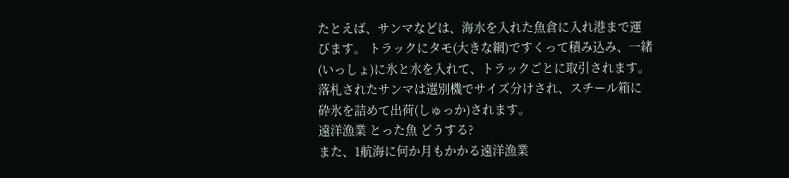たとえば、サンマなどは、海水を入れた魚倉に入れ港まで運びます。 トラックにタモ(大きな網)ですくって積み込み、一緒(いっしょ)に氷と水を入れて、トラックごとに取引されます。 落札されたサンマは選別機でサイズ分けされ、スチール箱に砕氷を詰めて出荷(しゅっか)されます。
遠洋漁業 とった魚 どうする?
また、1航海に何か月もかかる遠洋漁業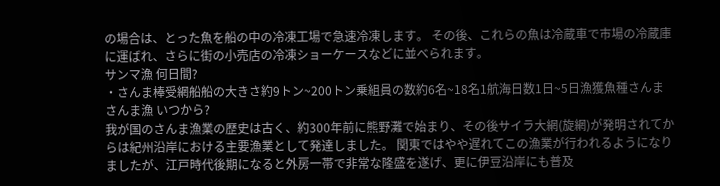の場合は、とった魚を船の中の冷凍工場で急速冷凍します。 その後、これらの魚は冷蔵車で市場の冷蔵庫に運ばれ、さらに街の小売店の冷凍ショーケースなどに並べられます。
サンマ漁 何日間?
・さんま棒受網船船の大きさ約9トン~200トン乗組員の数約6名~18名1航海日数1日~5日漁獲魚種さんま
さんま漁 いつから?
我が国のさんま漁業の歴史は古く、約300年前に熊野灘で始まり、その後サイラ大網(旋網)が発明されてからは紀州沿岸における主要漁業として発達しました。 関東ではやや遅れてこの漁業が行われるようになりましたが、江戸時代後期になると外房一帯で非常な隆盛を遂げ、更に伊豆沿岸にも普及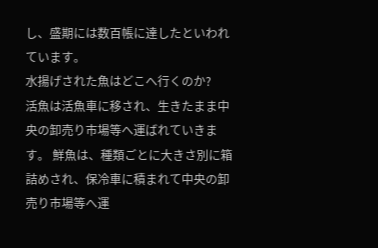し、盛期には数百帳に達したといわれています。
水揚げされた魚はどこへ行くのか?
活魚は活魚車に移され、生きたまま中央の卸売り市場等へ運ばれていきます。 鮮魚は、種類ごとに大きさ別に箱詰めされ、保冷車に積まれて中央の卸売り市場等へ運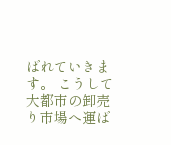ばれていきます。 こうして大都市の卸売り市場へ運ば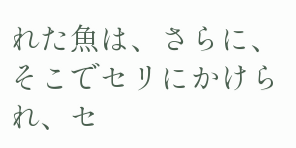れた魚は、さらに、そこでセリにかけられ、セ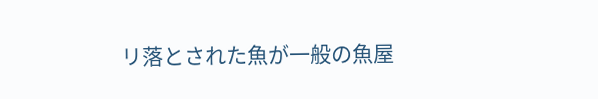リ落とされた魚が一般の魚屋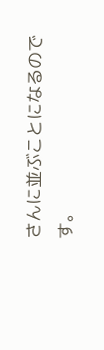さんに並ぶことになるのです。